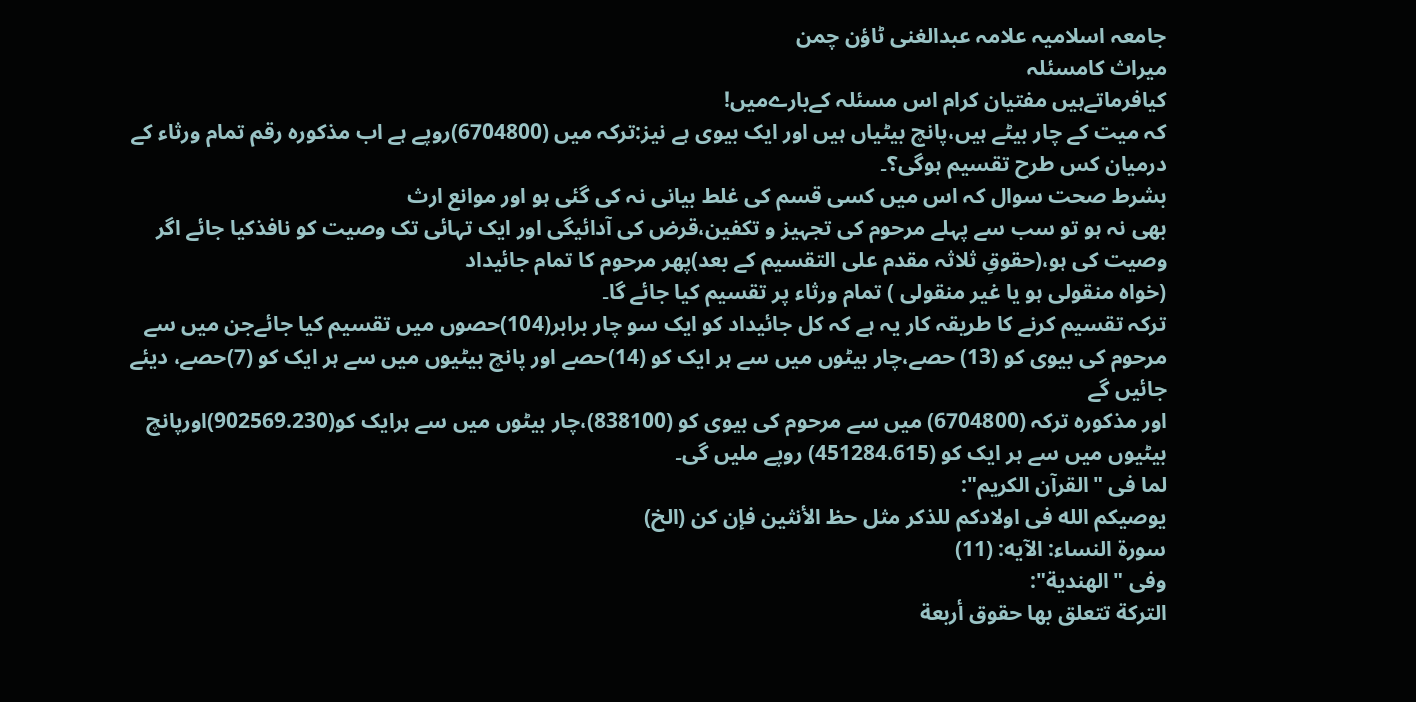جامعہ اسلامیہ علامہ عبدالغنی ٹاؤن چمن
میراث کامسئلہ
کیافرماتےہیں مفتیان کرام اس مسئلہ کےبارےمیں!
کہ میت کے چار بیٹے ہیں،پانچ بیٹیاں ہیں اور ایک بیوی ہے نیز:ترکہ میں (6704800)روپے ہے اب مذکورہ رقم تمام ورثاء کے درمیان کس طرح تقسیم ہوگی؟۔
بشرط صحت سوال کہ اس میں کسی قسم کی غلط بیانی نہ کی گئی ہو اور موانع ارث
بھی نہ ہو تو سب سے پہلے مرحوم کی تجہیز و تکفین،قرض کی آدائیگی اور ایک تہائی تک وصیت کو نافذکیا جائے اگر وصیت کی ہو،(حقوقِ ثلاثہ مقدم على التقسیم کے بعد)پھر مرحوم کا تمام جائیداد
(خواہ منقولی ہو یا غیر منقولی ) تمام ورثاء پر تقسیم کیا جائے گا۔
ترکہ تقسیم کرنے کا طریقہ کار یہ ہے کہ کل جائیداد کو ایک سو چار برابر(104)حصوں میں تقسیم کیا جائےجن میں سے مرحوم کی بیوی کو (13) حصے،چار بیٹوں میں سے ہر ایک کو (14)حصے اور پانچ بیٹیوں میں سے ہر ایک کو (7)حصے، دیئے جائیں گے
اور مذکورہ ترکہ (6704800) میں سے مرحوم کی بیوی کو (838100)،چار بیٹوں میں سے ہرایک کو(902569.230)اورپانچ بیٹیوں میں سے ہر ایک کو (451284.615) روپے ملیں گی۔
لما فی "القرآن الكريم":
یوصیكم الله فی اولادكم للذكر مثل حظ الأنثين فإن كن (الخ)
سورة النساء: الآیه: (11)
وفی "الھندیة":
التركة تتعلق بها حقوق أربعة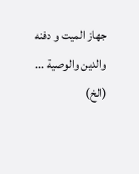جهاز الميت و دفنه
والدین والوصية ... (الخ)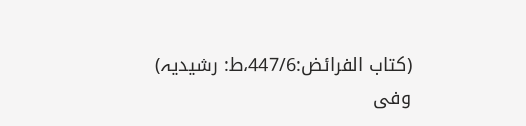(کتاب الفرائض:447/6،ط: رشیدیہ)
وفی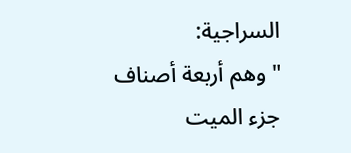السراجیة:
" وهم أربعة أصناف جزء المیت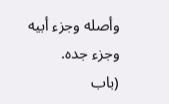وأصله وجزء أبيه وجزء جدہ.
(باب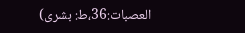العصبات:36،ط: بشری)